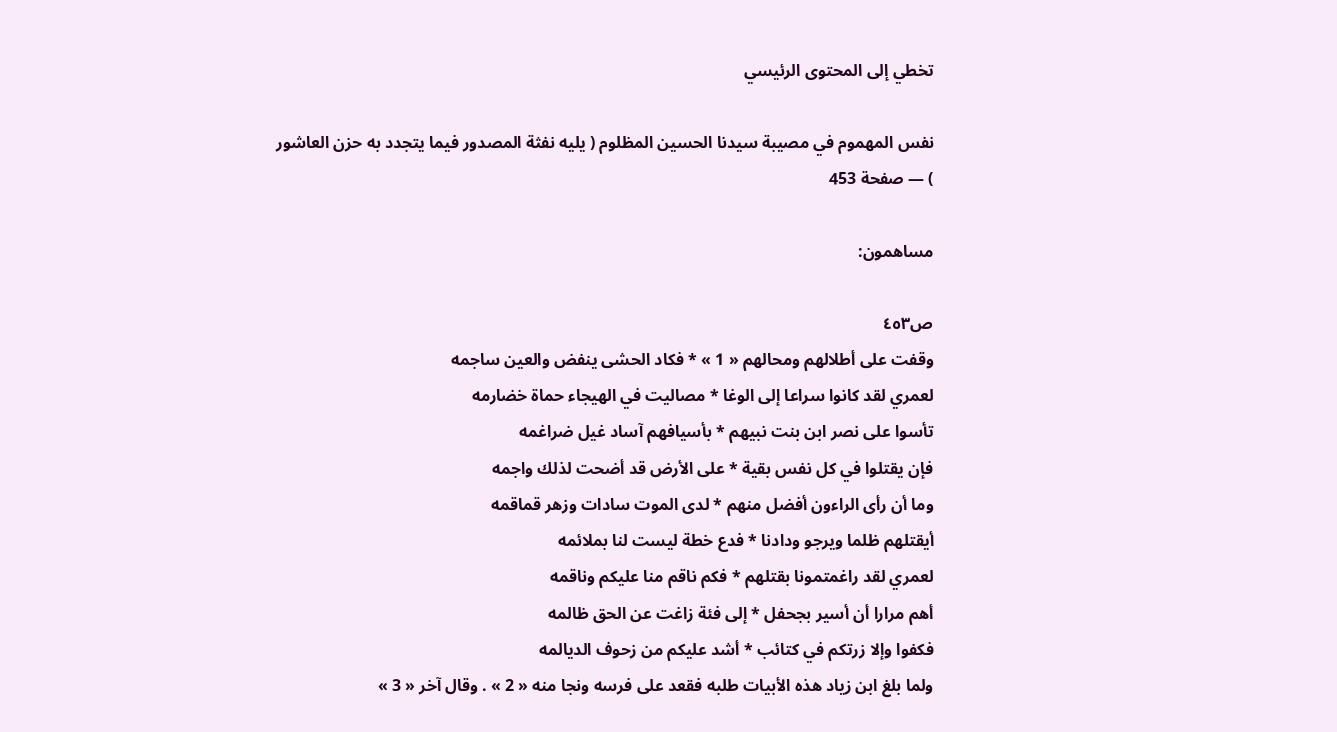تخطي إلى المحتوى الرئيسي

نفس المهموم في مصيبة سيدنا الحسين المظلوم ( يليه نفثة المصدور فيما يتجدد به حزن العاشور ) — صفحة 453

مساهمون:

ص٤٥٣
وقفت على أطلالهم ومحالهم « 1 » * فكاد الحشى ينفض والعين ساجمه
لعمري لقد كانوا سراعا إلى الوغا * مصاليت في الهيجاء حماة خضارمه
تأسوا على نصر ابن بنت نبيهم * بأسيافهم آساد غيل ضراغمه
فإن يقتلوا في كل نفس بقية * على الأرض قد أضحت لذلك واجمه
وما أن رأى الراءون أفضل منهم * لدى الموت سادات وزهر قماقمه
أيقتلهم ظلما ويرجو ودادنا * فدع خطة ليست لنا بملائمه
لعمري لقد راغمتمونا بقتلهم * فكم ناقم منا عليكم وناقمه
أهم مرارا أن أسير بجحفل * إلى فئة زاغت عن الحق ظالمه
فكفوا وإلا زرتكم في كتائب * أشد عليكم من زحوف الديالمه
ولما بلغ ابن زياد هذه الأبيات طلبه فقعد على فرسه ونجا منه « 2 » . وقال آخر « 3 »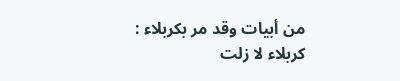من أبيات وقد مر بكربلاء :
كربلاء لا زلت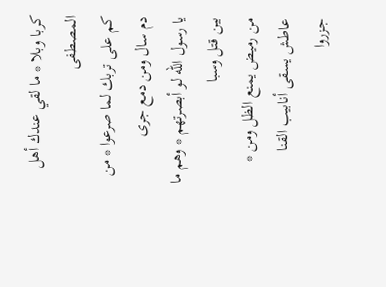كربا وبلا * ما لقي عندك أهل المصطفى
كم على تربك لما صرعوا * من دم سال ومن دمع جرى
يا رسول اللّه لو أبصرتهم * وهم ما بين قتل وسبا
من رميض يمنع الظل ومن * عاطش يسقى أنابيب القنا
جزروا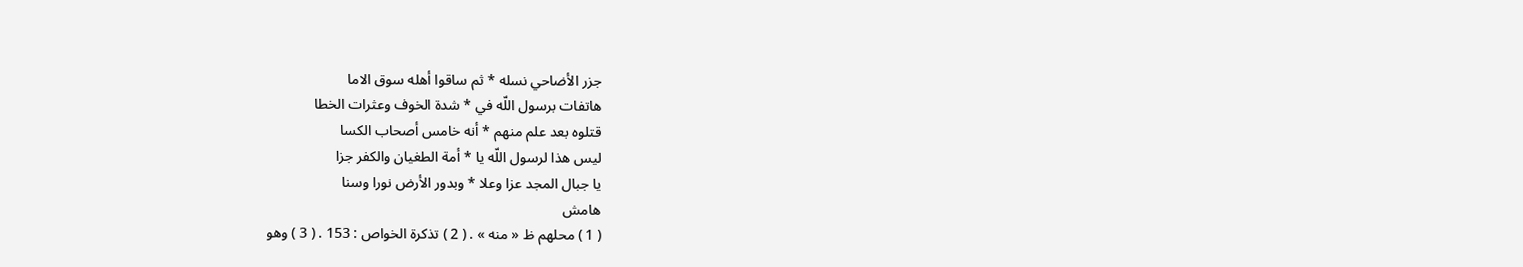جزر الأضاحي نسله * ثم ساقوا أهله سوق الاما
هاتفات برسول اللّه في * شدة الخوف وعثرات الخطا
قتلوه بعد علم منهم * أنه خامس أصحاب الكسا
ليس هذا لرسول اللّه يا * أمة الطغيان والكفر جزا
يا جبال المجد عزا وعلا * وبدور الأرض نورا وسنا
هامش
( 1 ) محلهم ظ « منه » . ( 2 ) تذكرة الخواص : 153 . ( 3 ) وهو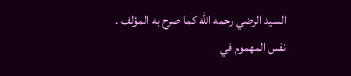السيد الرضي رحمه اللّه كما صرح به المؤلف .
نفس المهموم في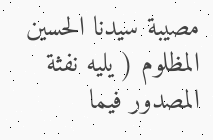مصيبة سيدنا الحسين المظلوم ( يليه نفثة المصدور فيما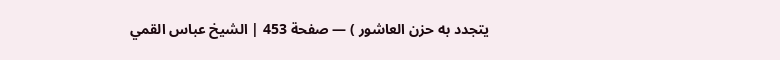يتجدد به حزن العاشور ) — صفحة 453 | الشيخ عباس القمي